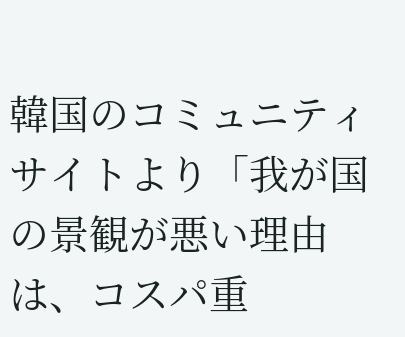韓国のコミュニティサイトより「我が国の景観が悪い理由は、コスパ重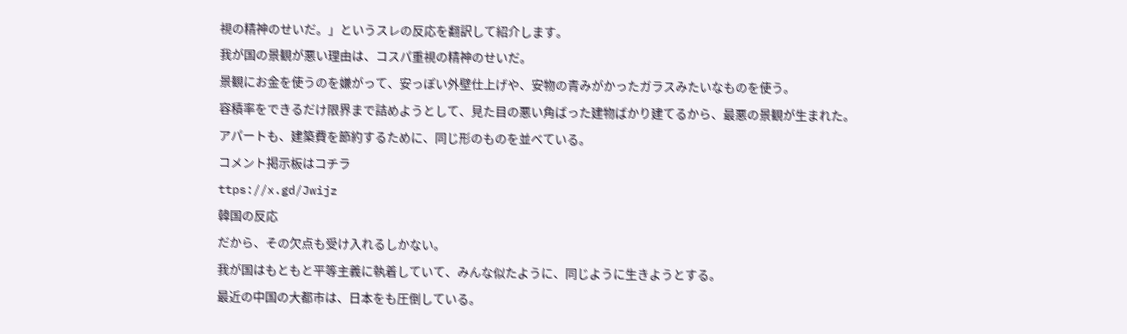視の精神のせいだ。」というスレの反応を翻訳して紹介します。
我が国の景観が悪い理由は、コスパ重視の精神のせいだ。
景観にお金を使うのを嫌がって、安っぽい外壁仕上げや、安物の青みがかったガラスみたいなものを使う。
容積率をできるだけ限界まで詰めようとして、見た目の悪い角ばった建物ばかり建てるから、最悪の景観が生まれた。
アパートも、建築費を節約するために、同じ形のものを並べている。
コメント掲示板はコチラ
ttps://x.gd/Jwijz
韓国の反応
だから、その欠点も受け入れるしかない。
我が国はもともと平等主義に執着していて、みんな似たように、同じように生きようとする。
最近の中国の大都市は、日本をも圧倒している。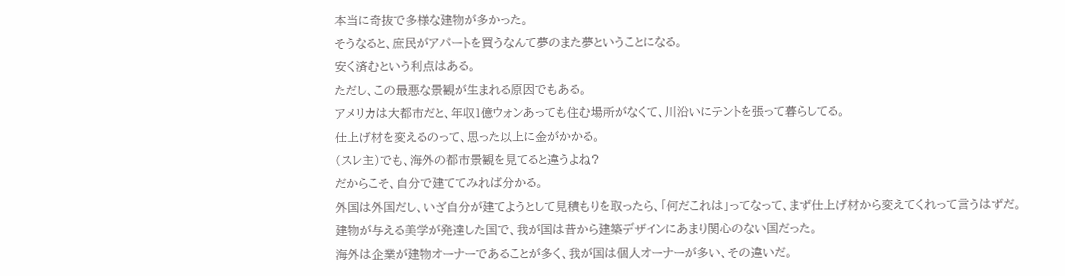本当に奇抜で多様な建物が多かった。
そうなると、庶民がアパートを買うなんて夢のまた夢ということになる。
安く済むという利点はある。
ただし、この最悪な景観が生まれる原因でもある。
アメリカは大都市だと、年収1億ウォンあっても住む場所がなくて、川沿いにテントを張って暮らしてる。
仕上げ材を変えるのって、思った以上に金がかかる。
(スレ主)でも、海外の都市景観を見てると違うよね?
だからこそ、自分で建ててみれば分かる。
外国は外国だし、いざ自分が建てようとして見積もりを取ったら、「何だこれは」ってなって、まず仕上げ材から変えてくれって言うはずだ。
建物が与える美学が発達した国で、我が国は昔から建築デザインにあまり関心のない国だった。
海外は企業が建物オーナーであることが多く、我が国は個人オーナーが多い、その違いだ。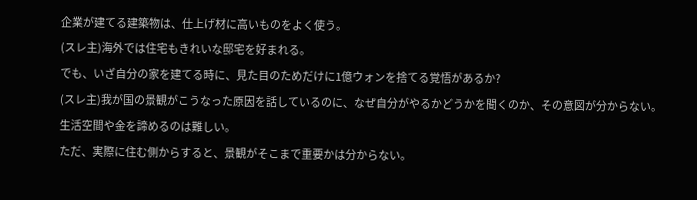企業が建てる建築物は、仕上げ材に高いものをよく使う。
(スレ主)海外では住宅もきれいな邸宅を好まれる。
でも、いざ自分の家を建てる時に、見た目のためだけに1億ウォンを捨てる覚悟があるか?
(スレ主)我が国の景観がこうなった原因を話しているのに、なぜ自分がやるかどうかを聞くのか、その意図が分からない。
生活空間や金を諦めるのは難しい。
ただ、実際に住む側からすると、景観がそこまで重要かは分からない。